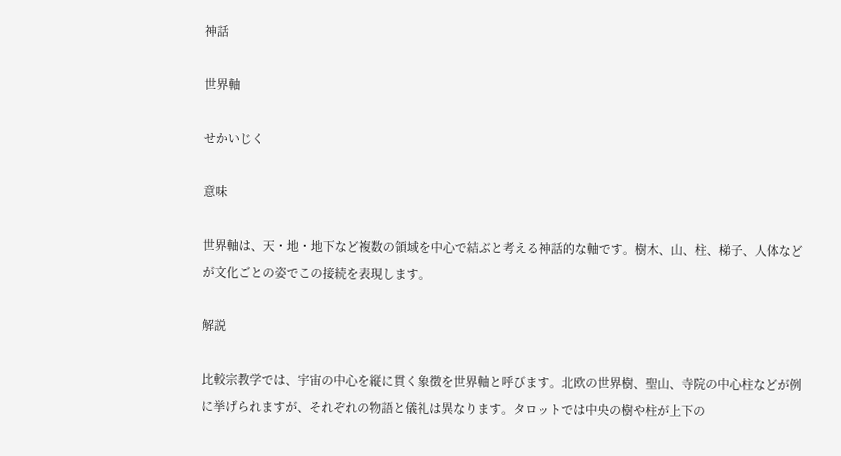神話

世界軸

せかいじく

意味

世界軸は、天・地・地下など複数の領域を中心で結ぶと考える神話的な軸です。樹木、山、柱、梯子、人体などが文化ごとの姿でこの接続を表現します。

解説

比較宗教学では、宇宙の中心を縦に貫く象徴を世界軸と呼びます。北欧の世界樹、聖山、寺院の中心柱などが例に挙げられますが、それぞれの物語と儀礼は異なります。タロットでは中央の樹や柱が上下の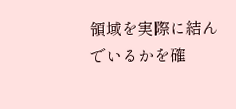領域を実際に結んでいるかを確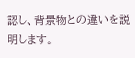認し、背景物との違いを説明します。